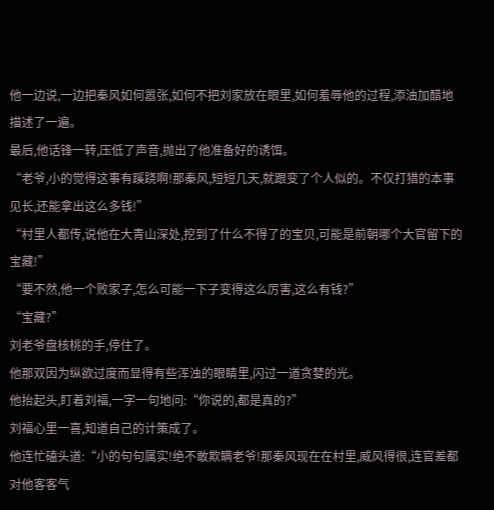他一边说,一边把秦风如何嚣张,如何不把刘家放在眼里,如何羞辱他的过程,添油加醋地描述了一遍。
最后,他话锋一转,压低了声音,抛出了他准备好的诱饵。
“老爷,小的觉得这事有蹊跷啊!那秦风,短短几天,就跟变了个人似的。不仅打猎的本事见长,还能拿出这么多钱!”
“村里人都传,说他在大青山深处,挖到了什么不得了的宝贝,可能是前朝哪个大官留下的宝藏!”
“要不然,他一个败家子,怎么可能一下子变得这么厉害,这么有钱?”
“宝藏?”
刘老爷盘核桃的手,停住了。
他那双因为纵欲过度而显得有些浑浊的眼睛里,闪过一道贪婪的光。
他抬起头,盯着刘福,一字一句地问:“你说的,都是真的?”
刘福心里一喜,知道自己的计策成了。
他连忙磕头道:“小的句句属实!绝不敢欺瞒老爷!那秦风现在在村里,威风得很,连官差都对他客客气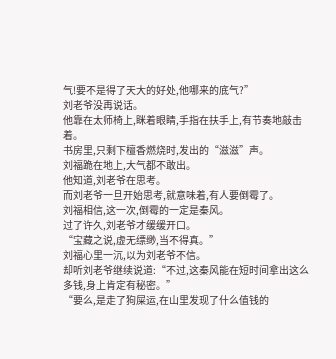气!要不是得了天大的好处,他哪来的底气?”
刘老爷没再说话。
他靠在太师椅上,眯着眼睛,手指在扶手上,有节奏地敲击着。
书房里,只剩下檀香燃烧时,发出的“滋滋”声。
刘福跪在地上,大气都不敢出。
他知道,刘老爷在思考。
而刘老爷一旦开始思考,就意味着,有人要倒霉了。
刘福相信,这一次,倒霉的一定是秦风。
过了许久,刘老爷才缓缓开口。
“宝藏之说,虚无缥缈,当不得真。”
刘福心里一沉,以为刘老爷不信。
却听刘老爷继续说道:“不过,这秦风能在短时间拿出这么多钱,身上肯定有秘密。”
“要么,是走了狗屎运,在山里发现了什么值钱的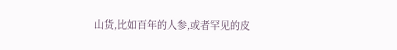山货,比如百年的人参,或者罕见的皮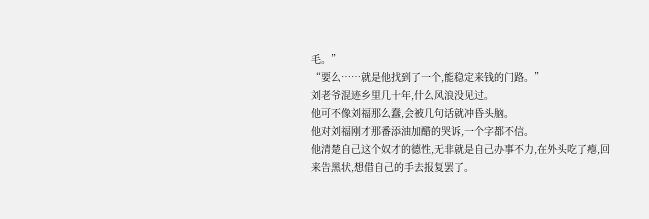毛。”
“要么……就是他找到了一个,能稳定来钱的门路。”
刘老爷混迹乡里几十年,什么风浪没见过。
他可不像刘福那么蠢,会被几句话就冲昏头脑。
他对刘福刚才那番添油加醋的哭诉,一个字都不信。
他清楚自己这个奴才的德性,无非就是自己办事不力,在外头吃了瘪,回来告黑状,想借自己的手去报复罢了。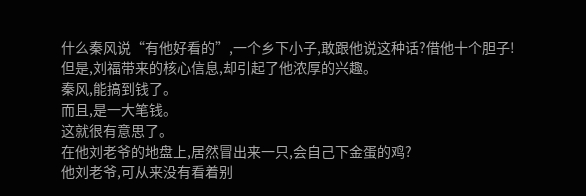什么秦风说“有他好看的”,一个乡下小子,敢跟他说这种话?借他十个胆子!
但是,刘福带来的核心信息,却引起了他浓厚的兴趣。
秦风,能搞到钱了。
而且,是一大笔钱。
这就很有意思了。
在他刘老爷的地盘上,居然冒出来一只,会自己下金蛋的鸡?
他刘老爷,可从来没有看着别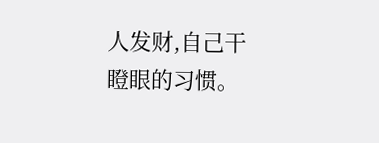人发财,自己干瞪眼的习惯。